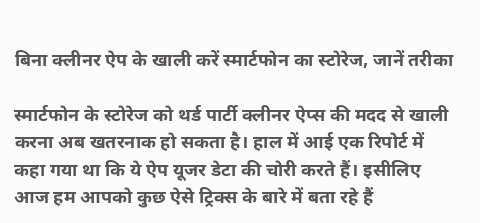बिना क्लीनर ऐप के खाली करें स्मार्टफोन का स्टोरेज, जानें तरीका

स्मार्टफोन के स्टोरेज को थर्ड पार्टी क्लीनर ऐप्स की मदद से खाली करना अब खतरनाक हो सकता है। हाल में आई एक रिपोर्ट में कहा गया था कि ये ऐप यूजर डेटा की चोरी करते हैं। इसीलिए आज हम आपको कुछ ऐसे ट्रिक्स के बारे में बता रहे हैं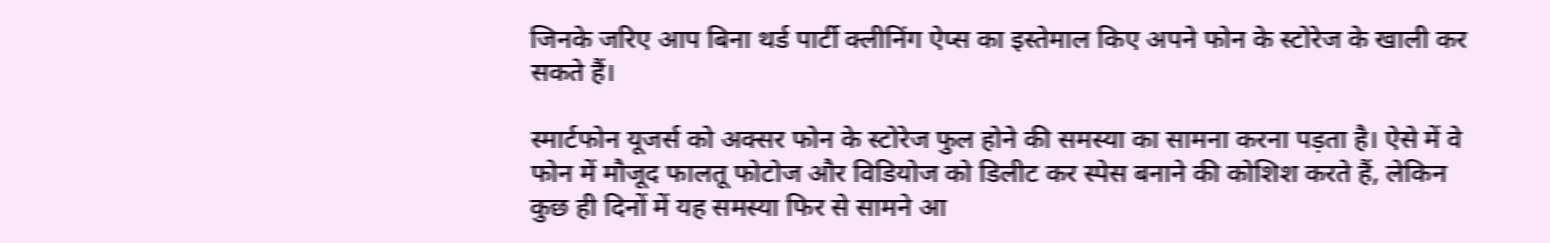जिनके जरिए आप बिना थर्ड पार्टी क्लीनिंग ऐप्स का इस्तेमाल किए अपने फोन के स्टोरेज के खाली कर सकते हैं।

स्मार्टफोन यूजर्स को अक्सर फोन के स्टोरेज फुल होने की समस्या का सामना करना पड़ता है। ऐसे में वे फोन में मौजूद फालतू फोटोज और विडियोज को डिलीट कर स्पेस बनाने की कोशिश करते हैं, लेकिन कुछ ही दिनों में यह समस्या फिर से सामने आ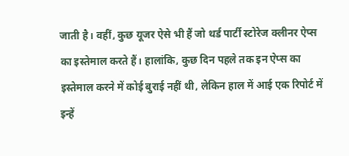जाती है। वहीं, कुछ यूजर ऐसे भी हैं जो थर्ड पार्टी स्टोरेज क्लीनर ऐप्स का इस्तेमाल करते हैं। हालांकि, कुछ दिन पहले तक इन ऐप्स का इस्तेमाल करने में कोई बुराई नहीं थी, लेकिन हाल में आई एक रिपोर्ट में इन्हें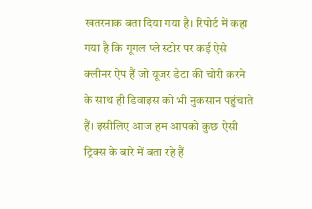खतरनाक बता दिया गया है। रिपोर्ट में कहा गया है कि गूगल प्ले स्टोर पर कई ऐसे क्लीनर ऐप हैं जो यूजर डेटा की चोरी करने के साथ ही डिवाइस को भी नुकसान पहुंचाते हैं। इसीलिए आज हम आपको कुछ ऐसी ट्रिक्स के बारे में बता रहे हैं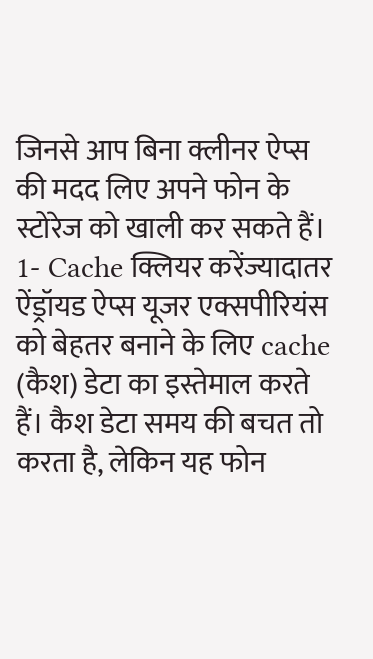जिनसे आप बिना क्लीनर ऐप्स की मदद लिए अपने फोन के स्टोरेज को खाली कर सकते हैं।
1- Cache क्लियर करेंज्यादातर ऐंड्रॉयड ऐप्स यूजर एक्सपीरियंस को बेहतर बनाने के लिए cache (कैश) डेटा का इस्तेमाल करते हैं। कैश डेटा समय की बचत तो करता है, लेकिन यह फोन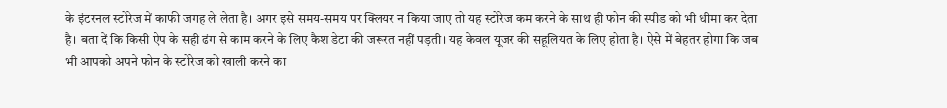के इंटरनल स्टोरेज में काफी जगह ले लेता है। अगर इसे समय-समय पर क्लियर न किया जाए तो यह स्टोरेज कम करने के साथ ही फोन की स्पीड को भी धीमा कर देता है। बता दें कि किसी ऐप के सही ढंग से काम करने के लिए कैश डेटा की जरूरत नहीं पड़ती। यह केवल यूजर की सहूलियत के लिए होता है। ऐसे में बेहतर होगा कि जब भी आपको अपने फोन के स्टोरेज को खाली करने का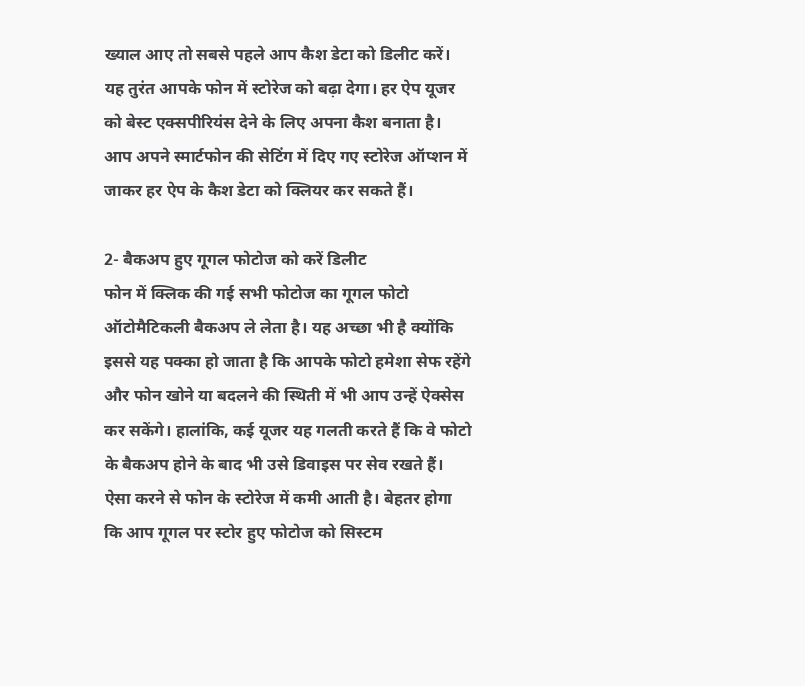ख्याल आए तो सबसे पहले आप कैश डेटा को डिलीट करें। यह तुरंत आपके फोन में स्टोरेज को बढ़ा देगा। हर ऐप यूजर को बेस्ट एक्सपीरियंस देने के लिए अपना कैश बनाता है। आप अपने स्मार्टफोन की सेटिंग में दिए गए स्टोरेज ऑप्शन में जाकर हर ऐप के कैश डेटा को क्लियर कर सकते हैं।

2- बैकअप हुए गूगल फोटोज को करें डिलीट
फोन में क्लिक की गई सभी फोटोज का गूगल फोटो ऑटोमैटिकली बैकअप ले लेता है। यह अच्छा भी है क्योंकि इससे यह पक्का हो जाता है कि आपके फोटो हमेशा सेफ रहेंगे और फोन खोने या बदलने की स्थिती में भी आप उन्हें ऐक्सेस कर सकेंगे। हालांकि, कई यूजर यह गलती करते हैं कि वे फोटो के बैकअप होने के बाद भी उसे डिवाइस पर सेव रखते हैं। ऐसा करने से फोन के स्टोरेज में कमी आती है। बेहतर होगा कि आप गूगल पर स्टोर हुए फोटोज को सिस्टम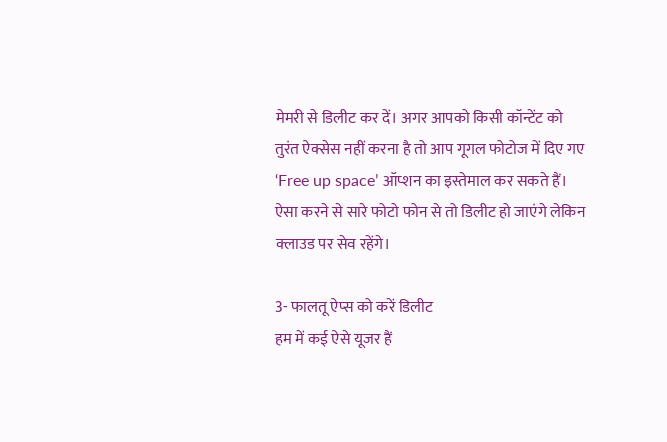मेमरी से डिलीट कर दें। अगर आपको किसी कॉन्टेंट को तुरंत ऐक्सेस नहीं करना है तो आप गूगल फोटोज में दिए गए ‘Free up space’ ऑप्शन का इस्तेमाल कर सकते हैं। ऐसा करने से सारे फोटो फोन से तो डिलीट हो जाएंगे लेकिन क्लाउड पर सेव रहेंगे।

3- फालतू ऐप्स को करें डिलीट
हम में कई ऐसे यूजर हैं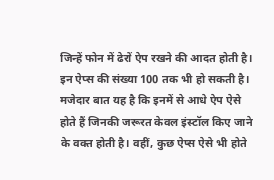जिन्हें फोन में ढेरों ऐप रखने की आदत होती है। इन ऐप्स की संख्या 100 तक भी हो सकती है। मजेदार बात यह है कि इनमें से आधे ऐप ऐसे होते हैं जिनकी जरूरत केवल इंस्टॉल किए जाने के वक्त होती है। वहीं, कुछ ऐप्स ऐसे भी होते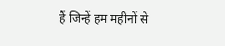हैं जिन्हें हम महीनों से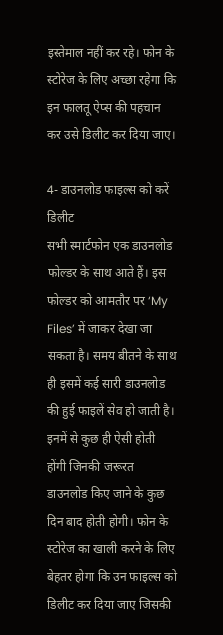इस्तेमाल नहीं कर रहे। फोन के स्टोरेज के लिए अच्छा रहेगा कि इन फालतू ऐप्स की पहचान कर उसे डिलीट कर दिया जाए।

4- डाउनलोड फाइल्स को करें डिलीट
सभी स्मार्टफोन एक डाउनलोड फोल्डर के साथ आते हैं। इस फोल्डर को आमतौर पर ‘My Files’ में जाकर देखा जा सकता है। समय बीतने के साथ ही इसमें कई सारी डाउनलोड की हुई फाइलें सेव हो जाती है। इनमें से कुछ ही ऐसी होती होंगी जिनकी जरूरत डाउनलोड किए जाने के कुछ दिन बाद होती होगी। फोन के स्टोरेज का खाली करने के लिए बेहतर होगा कि उन फाइल्स को डिलीट कर दिया जाए जिसकी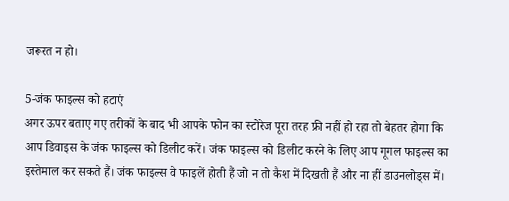जरूरत न हो।

5-जंक फाइल्स को हटाएं
अगर ऊपर बताए गए तरीकों के बाद भी आपके फोन का स्टोरेज पूरा तरह फ्री नहीं हो रहा तो बेहतर होगा कि आप डिवाइस के जंक फाइल्स को डिलीट करें। जंक फाइल्स को डिलीट करने के लिए आप गूगल फाइल्स का इस्तेमाल कर सकते हैं। जंक फाइल्स वे फाइलें होती हैं जो न तो कैश में दिखती हैं और ना हीं डाउनलोड्स में।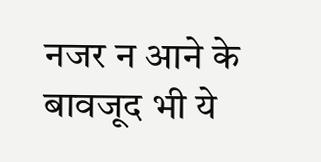नजर न आने के बावजूद भी ये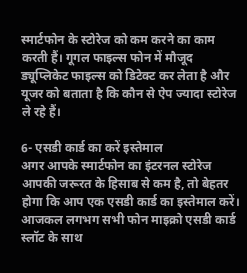स्मार्टफोन के स्टोरेज को कम करने का काम करती हैं। गूगल फाइल्स फोन में मौजूद ड्यूप्लिकेट फाइल्स को डिटेक्ट कर लेता है और यूजर को बताता है कि कौन से ऐप ज्यादा स्टोरेज ले रहे हैं।

6- एसडी कार्ड का करें इस्तेमाल
अगर आपके स्मार्टफोन का इंटरनल स्टोरेज आपकी जरूरत के हिसाब से कम है, तो बेहतर होगा कि आप एक एसडी कार्ड का इस्तेमाल करें। आजकल लगभग सभी फोन माइक्रो एसडी कार्ड स्लॉट के साथ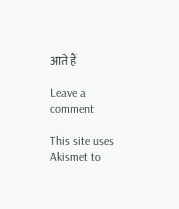आते हैं

Leave a comment

This site uses Akismet to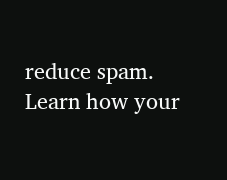reduce spam. Learn how your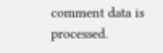comment data is processed.